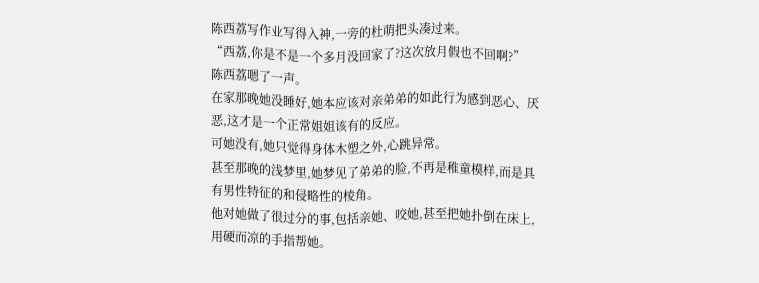陈西荔写作业写得入神,一旁的杜萌把头凑过来。
“西荔,你是不是一个多月没回家了?这次放月假也不回啊?”
陈西荔嗯了一声。
在家那晚她没睡好,她本应该对亲弟弟的如此行为感到恶心、厌恶,这才是一个正常姐姐该有的反应。
可她没有,她只觉得身体木塑之外,心跳异常。
甚至那晚的浅梦里,她梦见了弟弟的脸,不再是稚童模样,而是具有男性特征的和侵略性的棱角。
他对她做了很过分的事,包括亲她、咬她,甚至把她扑倒在床上,用硬而凉的手指帮她。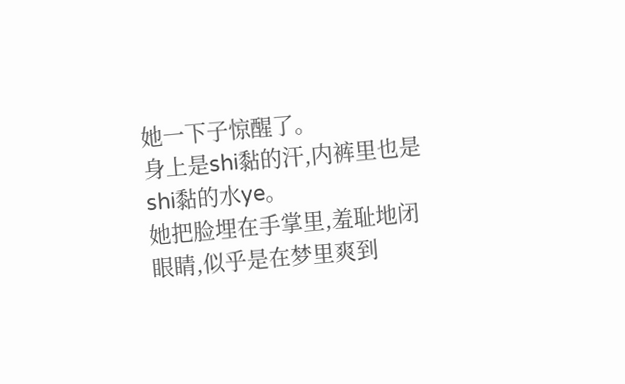她一下子惊醒了。
身上是shi黏的汗,内裤里也是shi黏的水ye。
她把脸埋在手掌里,羞耻地闭眼睛,似乎是在梦里爽到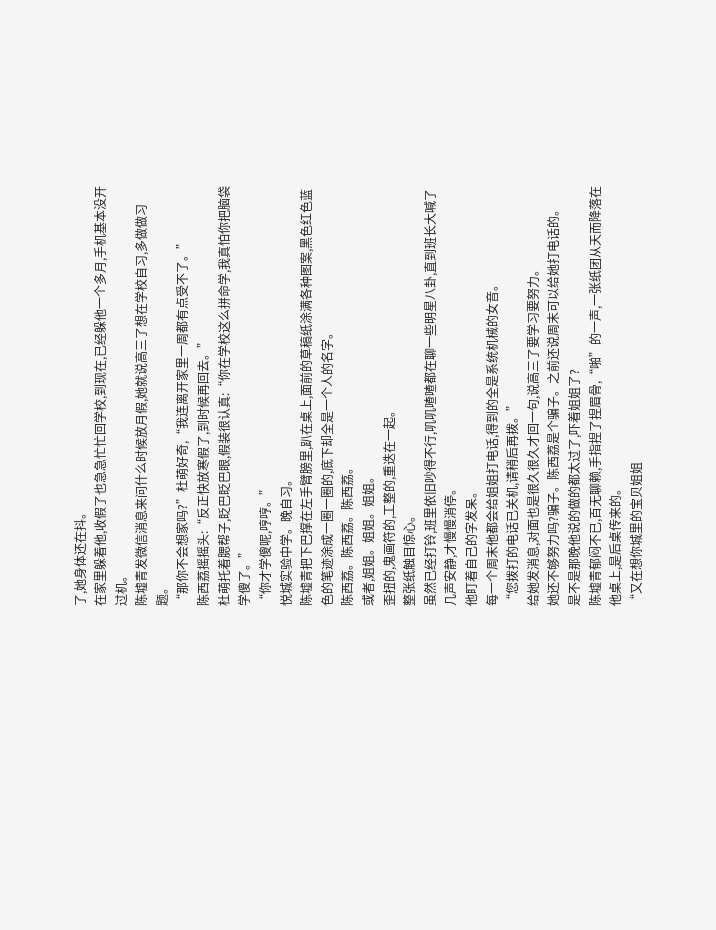了,她身体还在抖。
在家里躲着他,收假了也急急忙忙回学校,到现在,已经躲他一个多月,手机基本没开过机。
陈墟青发微信消息来问什么时候放月假,她就说高三了想在学校自习,多做做习题。
“那你不会想家吗?”杜萌好奇,“我连离开家里一周都有点受不了。”
陈西荔摇摇头:“反正快放寒假了,到时候再回去。”
杜萌托着腮帮子,眨巴眨巴眼,假装很认真:“你在学校这么拼命学,我真怕你把脑袋学傻了。”
“你才学傻呢,哼哼。”
悦城实验中学。晚自习。
陈墟青把下巴撑在左手臂膀里,趴在桌上,面前的草稿纸涂满各种图案,黑色红色蓝色的笔迹涂成一圈一圈的,底下却全是一个人的名字。
陈西荔。陈西荔。陈西荔。
或者,姐姐。姐姐。姐姐。
歪扭的,鬼画符的,工整的,重迭在一起。
整张纸触目惊心。
虽然已经打铃,班里依旧吵得不行,叽叽喳喳都在聊一些明星八卦,直到班长大喊了几声安静,才慢慢消停。
他盯着自己的字发呆。
每一个周末他都会给姐姐打电话,得到的全是系统机械的女音。
“您拨打的电话已关机,请稍后再拨。”
给她发消息,对面也是很久很久才回一句,说高三了要学习要努力。
她还不够努力吗?骗子。陈西荔是个骗子。之前还说周末可以给她打电话的。
是不是那晚他说的做的都太过了,吓着姐姐了?
陈墟青郁闷不已,百无聊赖,手指捏了捏眉骨,“啪”的一声,一张纸团从天而降落在他桌上,是后桌传来的。
“又在想你城里的宝贝姐姐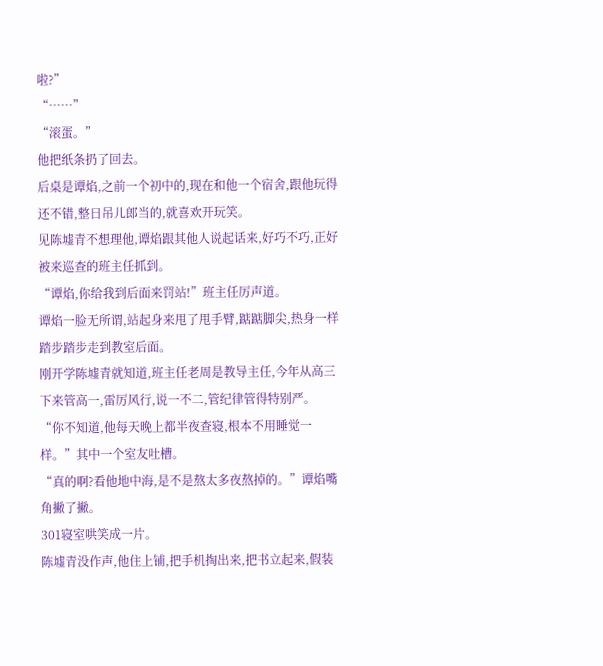啦?”
“……”
“滚蛋。”
他把纸条扔了回去。
后桌是谭焰,之前一个初中的,现在和他一个宿舍,跟他玩得还不错,整日吊儿郎当的,就喜欢开玩笑。
见陈墟青不想理他,谭焰跟其他人说起话来,好巧不巧,正好被来巡查的班主任抓到。
“谭焰,你给我到后面来罚站!”班主任厉声道。
谭焰一脸无所谓,站起身来甩了甩手臂,踮踮脚尖,热身一样踏步踏步走到教室后面。
刚开学陈墟青就知道,班主任老周是教导主任,今年从高三下来管高一,雷厉风行,说一不二,管纪律管得特别严。
“你不知道,他每天晚上都半夜查寝,根本不用睡觉一样。”其中一个室友吐槽。
“真的啊?看他地中海,是不是熬太多夜熬掉的。”谭焰嘴角撇了撇。
301寝室哄笑成一片。
陈墟青没作声,他住上铺,把手机掏出来,把书立起来,假装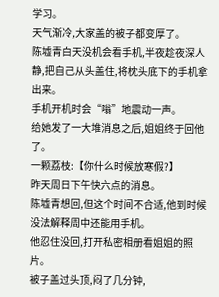学习。
天气渐冷,大家盖的被子都变厚了。
陈墟青白天没机会看手机,半夜趁夜深人静,把自己从头盖住,将枕头底下的手机拿出来。
手机开机时会“嗡”地震动一声。
给她发了一大堆消息之后,姐姐终于回他了。
一颗荔枝:【你什么时候放寒假?】
昨天周日下午快六点的消息。
陈墟青想回,但这个时间不合适,他到时候没法解释周中还能用手机。
他忍住没回,打开私密相册看姐姐的照片。
被子盖过头顶,闷了几分钟,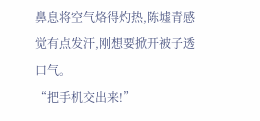鼻息将空气烙得灼热,陈墟青感觉有点发汗,刚想要掀开被子透口气。
“把手机交出来!”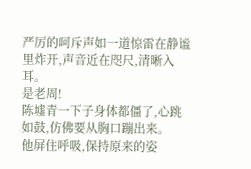严厉的呵斥声如一道惊雷在静谧里炸开,声音近在咫尺,清晰入耳。
是老周!
陈墟青一下子身体都僵了,心跳如鼓,仿佛要从胸口蹦出来。
他屏住呼吸,保持原来的姿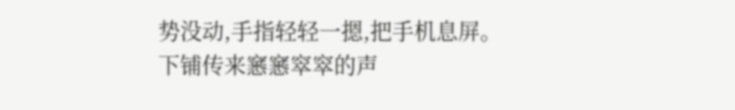势没动,手指轻轻一摁,把手机息屏。
下铺传来窸窸窣窣的声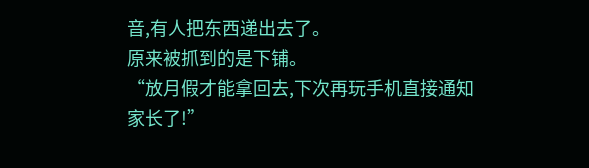音,有人把东西递出去了。
原来被抓到的是下铺。
“放月假才能拿回去,下次再玩手机直接通知家长了!”